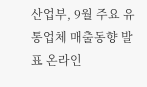산업부, 9월 주요 유통업체 매출동향 발표 온라인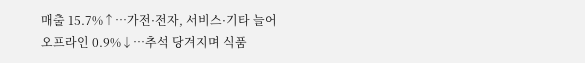매출 15.7%↑…가전·전자, 서비스·기타 늘어 오프라인 0.9%↓…추석 당겨지며 식품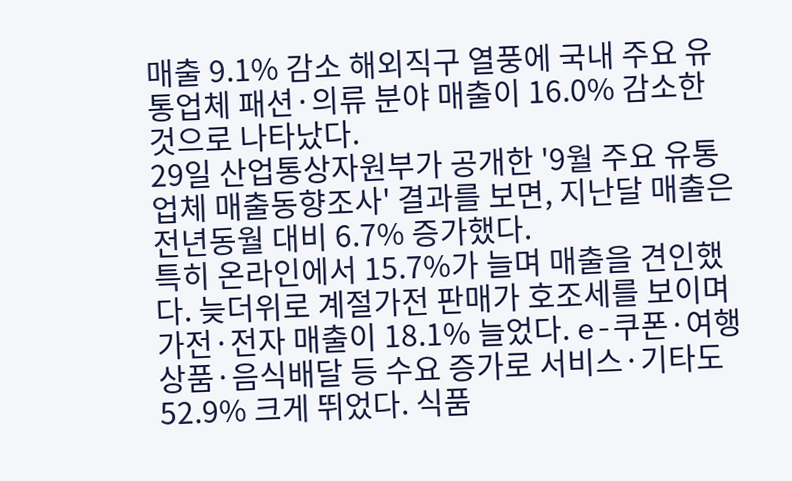매출 9.1% 감소 해외직구 열풍에 국내 주요 유통업체 패션·의류 분야 매출이 16.0% 감소한 것으로 나타났다.
29일 산업통상자원부가 공개한 '9월 주요 유통업체 매출동향조사' 결과를 보면, 지난달 매출은 전년동월 대비 6.7% 증가했다.
특히 온라인에서 15.7%가 늘며 매출을 견인했다. 늦더위로 계절가전 판매가 호조세를 보이며 가전·전자 매출이 18.1% 늘었다. e-쿠폰·여행상품·음식배달 등 수요 증가로 서비스·기타도 52.9% 크게 뛰었다. 식품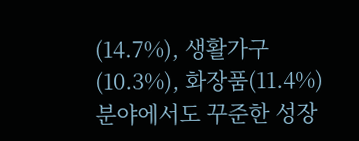(14.7%), 생활가구(10.3%), 화장품(11.4%) 분야에서도 꾸준한 성장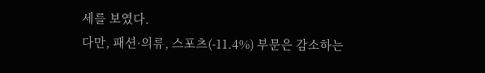세를 보였다.
다만, 패션·의류, 스포츠(-11.4%) 부문은 감소하는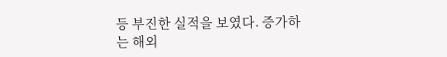등 부진한 실적을 보였다. 증가하는 해외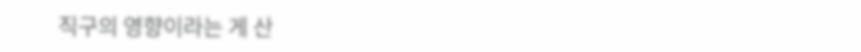직구의 영향이라는 게 산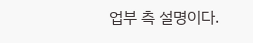업부 측 설명이다.